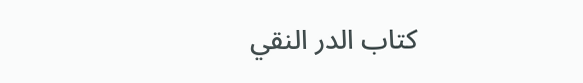كتاب الدر النقي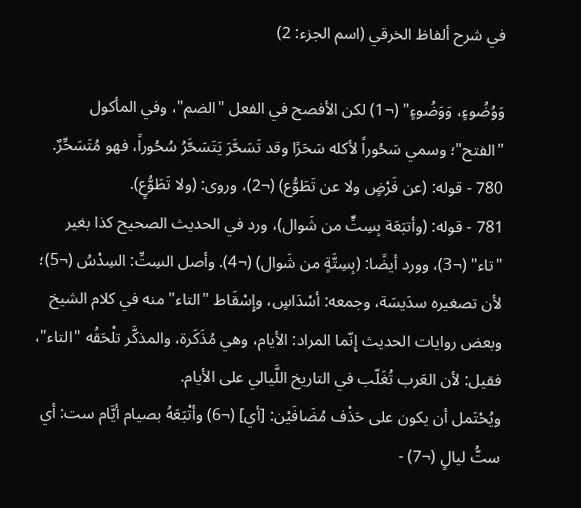في شرح ألفاظ الخرقي (اسم الجزء: 2)

وَوُضُوءٍ، وَوَضُوءٍ" (¬1) لكن الأفصح في الفعل "الضم"، وفي المأكول "الفتح"؛ وسمي سَحُوراً لأكله سَحَرًا وقد تَسَحَّرَ يَتَسَحَّرُ سُحُوراً، فهو مُتَسَحِّرٌ.
780 - قوله: (عن فَرْضٍ ولا عن تَطَوُّع) (¬2)، وروى: (ولا تَطَوُّعٍ).
781 - قوله: (وأتبَعَة بِسِتٍّ من شَوال)، ورد في الحديث الصحيح كذا بغير "تاء" (¬3)، وورد أيضًا: (بِسِتَّةٍ من شَوال) (¬4). وأصل السِتِّ: السِدْسُ (¬5)؛ لأن تصغيره سدَيسَة، وجمعه: أسْدَاسٍ، وإِسْقَاط "التاء" منه في كلام الشيخ وبعض روايات الحديث إِنّما المراد: الأيام، وهي مُذَكَرة، والمذكَّر تلْحَقُه "التاء"، فقيل: لأن العَرب تُغَلّب في التاريخ اللَّيالي على الأيام.
ويُحْتَمل أن يكون على حَذْف مُضَافَيْن: [أي] (¬6) وأتْبَعَهُ بصيام أيَّام ست: أي ستُّ ليالٍ (¬7) -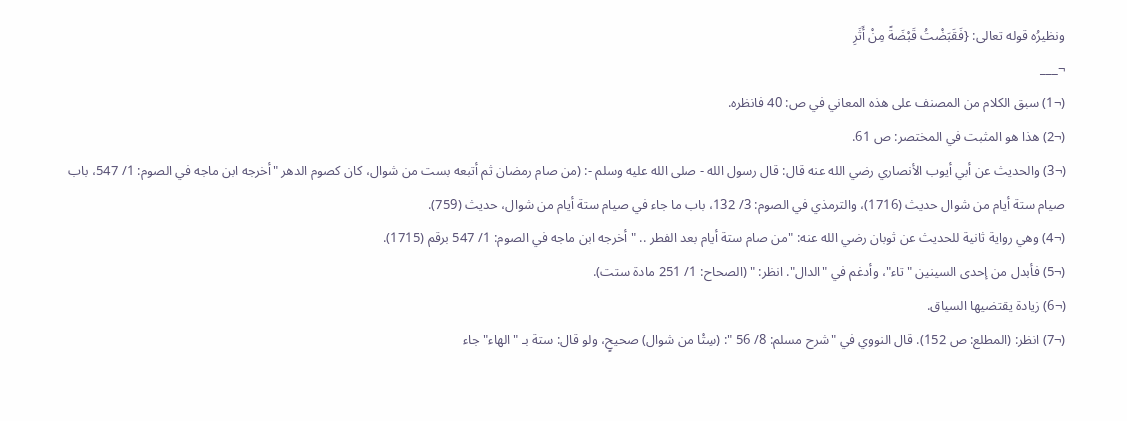ونظيرُه قوله تعالى: {فَقَبَضْتُ قَبْضَةً مِنْ أَثَرِ
¬___
(¬1) سبق الكلام من المصنف على هذه المعاني في ص: 40 فانظره.
(¬2) هذا هو المثبت في المختصر: ص 61.
(¬3) والحديث عن أبي أيوب الأنصاري رضي الله عنه قال: قال رسول الله - صلى الله عليه وسلم -: (من صام رمضان ثم أتبعه بست من شوال، كان كصوم الدهر "أخرجه ابن ماجه في الصوم: 1/ 547، باب صيام ستة أيام من شوال حديث (1716)، والترمذي في الصوم: 3/ 132، باب ما جاء في صيام ستة أيام من شوال، حديث (759).
(¬4) وهي رواية ثانية للحديث عن ثوبان رضي الله عنه: "من صام ستة أيام بعد الفطر .. " أخرجه ابن ماجه في الصوم: 1/ 547 برقم (1715).
(¬5) فأبدل من إحدى السينين "تاء"، وأدغم في "الدال". انظر: " (الصحاح: 1/ 251 مادة ستت).
(¬6) زيادة يقتضيها السياق.
(¬7) انظر: (المطلع: ص 152). قال النووي في "شرح مسلم: 8/ 56 ": (سِتْا من شوال) صحيحٍ، ولو قال: ستة بـ "الهاء" جاء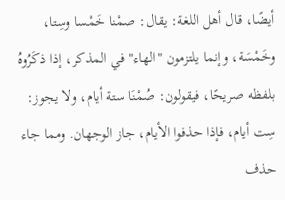أيضًا، قال أهل اللغة: يقال: صمْنا خَمْسا وسِتا، وخَمْسَة، وإنما يلتزمون "الهاء" في المذكر، إذا ذكَرُوهُ بلفظه صريحًا، فيقولون: صُمْنَا ستة أيام، ولا يجوز: سِت أيام، فإذا حذفوا الأيام، جاز الوجهان. ومما جاء حذف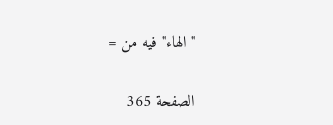"الهاء" فيه من =

الصفحة 365